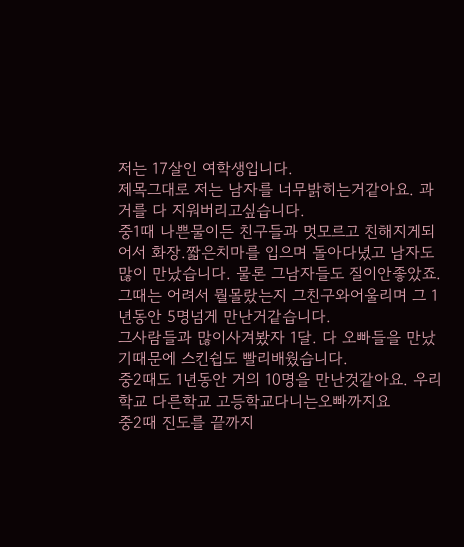저는 17살인 여학생입니다.
제목그대로 저는 남자를 너무밝히는거같아요. 과거를 다 지워버리고싶습니다.
중1때 나쁜물이든 친구들과 멋모르고 친해지게되어서 화장.짧은치마를 입으며 돌아다녔고 남자도 많이 만났습니다. 물론 그남자들도 질이안좋았죠.
그때는 어려서 뭘몰랐는지 그친구와어울리며 그 1년동안 5명넘게 만난거같습니다.
그사람들과 많이사겨봤자 1달. 다 오빠들을 만났기때문에 스킨쉽도 빨리배웠습니다.
중2때도 1년동안 거의 10명을 만난것같아요. 우리학교 다른학교 고등학교다니는오빠까지요
중2때 진도를 끝까지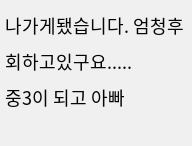나가게됐습니다. 엄청후회하고있구요.....
중3이 되고 아빠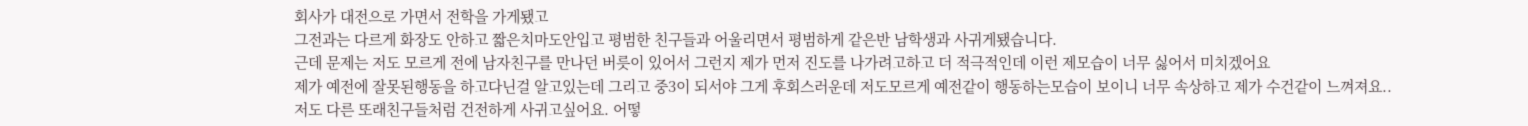회사가 대전으로 가면서 전학을 가게됐고
그전과는 다르게 화장도 안하고 짧은치마도안입고 평범한 친구들과 어울리면서 평범하게 같은반 남학생과 사귀게됐습니다.
근데 문제는 저도 모르게 전에 남자친구를 만나던 버릇이 있어서 그런지 제가 먼저 진도를 나가려고하고 더 적극적인데 이런 제모습이 너무 싫어서 미치겠어요
제가 예전에 잘못된행동을 하고다닌걸 알고있는데 그리고 중3이 되서야 그게 후회스러운데 저도모르게 예전같이 행동하는모습이 보이니 너무 속상하고 제가 수건같이 느껴져요..
저도 다른 또래친구들처럼 건전하게 사귀고싶어요. 어떻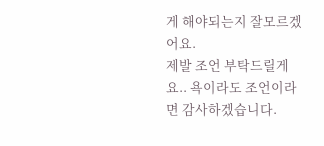게 해야되는지 잘모르겠어요.
제발 조언 부탁드릴게요.. 욕이라도 조언이라면 감사하겠습니다.